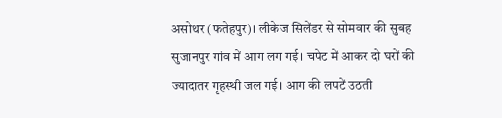असोथर (फतेहपुर)। लीकेज सिलेंडर से सोमवार की सुबह सुजानपुर गांव में आग लग गई। चपेट में आकर दो घरों की ज्यादातर गृहस्थी जल गई। आग की लपटें उठती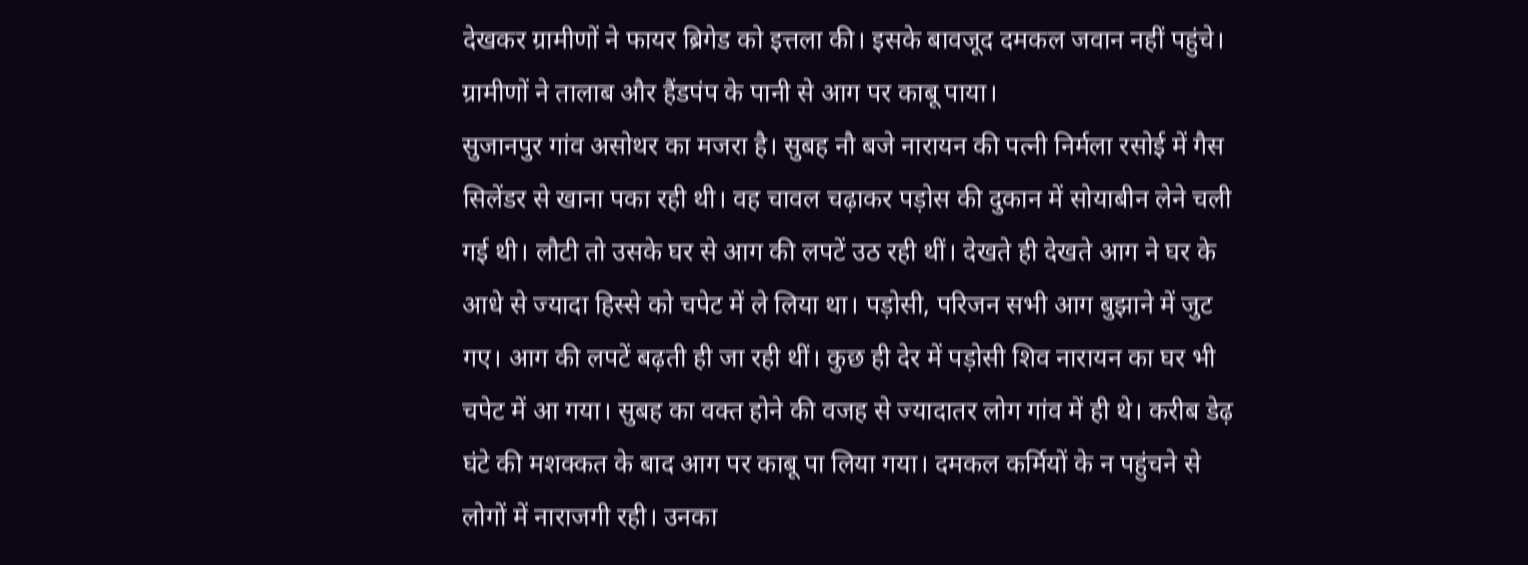देखकर ग्रामीणों ने फायर ब्रिगेड को इत्तला की। इसके बावजूद दमकल जवान नहीं पहुंचे। ग्रामीणों ने तालाब और हैंडपंप के पानी से आग पर काबू पाया।
सुजानपुर गांव असोथर का मजरा है। सुबह नौ बजे नारायन की पत्नी निर्मला रसोई में गैस सिलेंडर से खाना पका रही थी। वह चावल चढ़ाकर पड़ोस की दुकान में सोयाबीन लेने चली गई थी। लौटी तो उसके घर से आग की लपटें उठ रही थीं। देखते ही देखते आग ने घर के आधे से ज्यादा हिस्से को चपेट में ले लिया था। पड़ोसी, परिजन सभी आग बुझाने में जुट गए। आग की लपटें बढ़ती ही जा रही थीं। कुछ ही देर में पड़ोसी शिव नारायन का घर भी चपेट में आ गया। सुबह का वक्त होने की वजह से ज्यादातर लोग गांव में ही थे। करीब डेढ़ घंटे की मशक्कत के बाद आग पर काबू पा लिया गया। दमकल कर्मियों के न पहुंचने से लोगों में नाराजगी रही। उनका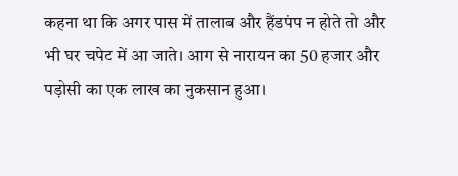कहना था कि अगर पास में तालाब और हैंडपंप न होते तो और भी घर चपेट में आ जाते। आग से नारायन का 50 हजार और पड़ोसी का एक लाख का नुकसान हुआ।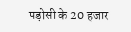पड़ोसी के 20 हजार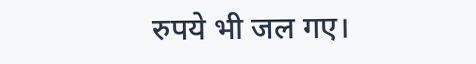रुपये भी जल गए।